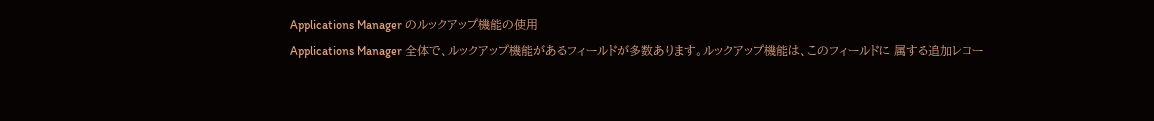Applications Manager のルックアップ機能の使用
Applications Manager 全体で、ルックアップ機能があるフィールドが多数あります。ルックアップ機能は、このフィールドに 属する追加レコー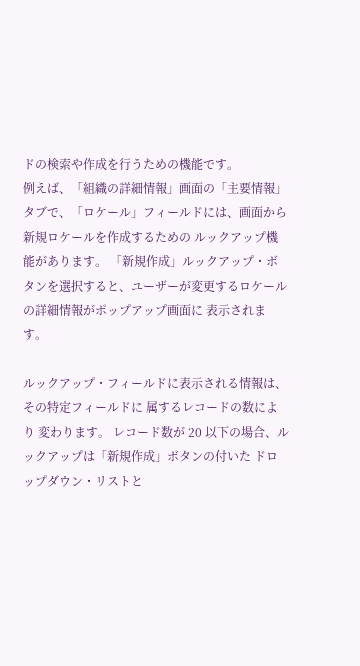ドの検索や作成を行うための機能です。
例えば、「組織の詳細情報」画面の「主要情報」タブで、「ロケール」フィールドには、画面から新規ロケールを作成するための ルックアップ機能があります。 「新規作成」ルックアップ・ボタンを選択すると、ユーザーが変更するロケールの詳細情報がポップアップ画面に 表示されます。

ルックアップ・フィールドに表示される情報は、その特定フィールドに 属するレコードの数により 変わります。 レコード数が 20 以下の場合、ルックアップは「新規作成」ボタンの付いた ドロップダウン・リストと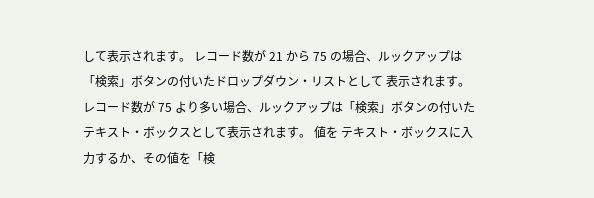して表示されます。 レコード数が 21 から 75 の場合、ルックアップは「検索」ボタンの付いたドロップダウン・リストとして 表示されます。
レコード数が 75 より多い場合、ルックアップは「検索」ボタンの付いたテキスト・ボックスとして表示されます。 値を テキスト・ボックスに入力するか、その値を「検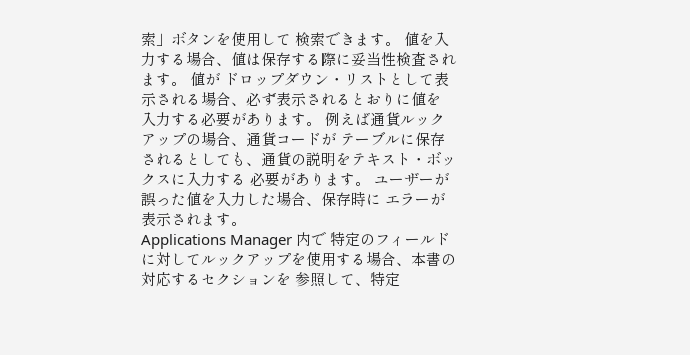索」ボタンを使用して 検索できます。 値を入力する場合、値は保存する際に妥当性検査されます。 値が ドロップダウン・リストとして表示される場合、必ず表示されるとおりに値を 入力する必要があります。 例えば通貨ルックアップの場合、通貨コードが テーブルに保存されるとしても、通貨の説明をテキスト・ボックスに入力する 必要があります。 ユーザーが誤った値を入力した場合、保存時に エラーが表示されます。
Applications Manager 内で 特定のフィールドに対してルックアップを使用する場合、本書の対応するセクションを 参照して、特定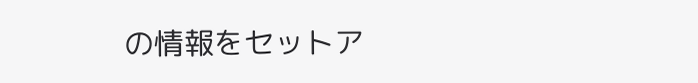の情報をセットア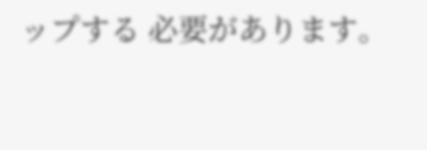ップする 必要があります。